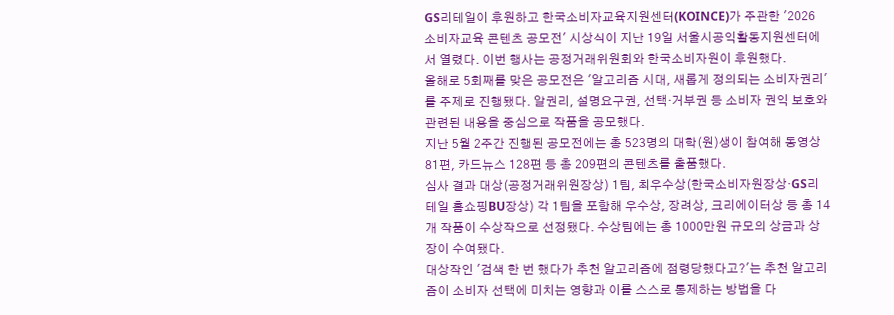GS리테일이 후원하고 한국소비자교육지원센터(KOINCE)가 주관한 '2026 소비자교육 콘텐츠 공모전' 시상식이 지난 19일 서울시공익활동지원센터에서 열렸다. 이번 행사는 공정거래위원회와 한국소비자원이 후원했다.
올해로 5회째를 맞은 공모전은 '알고리즘 시대, 새롭게 정의되는 소비자권리'를 주제로 진행됐다. 알권리, 설명요구권, 선택·거부권 등 소비자 권익 보호와 관련된 내용을 중심으로 작품을 공모했다.
지난 5월 2주간 진행된 공모전에는 총 523명의 대학(원)생이 참여해 동영상 81편, 카드뉴스 128편 등 총 209편의 콘텐츠를 출품했다.
심사 결과 대상(공정거래위원장상) 1팀, 최우수상(한국소비자원장상·GS리테일 홈쇼핑BU장상) 각 1팀을 포함해 우수상, 장려상, 크리에이터상 등 총 14개 작품이 수상작으로 선정됐다. 수상팀에는 총 1000만원 규모의 상금과 상장이 수여됐다.
대상작인 '검색 한 번 했다가 추천 알고리즘에 점령당했다고?'는 추천 알고리즘이 소비자 선택에 미치는 영향과 이를 스스로 통제하는 방법을 다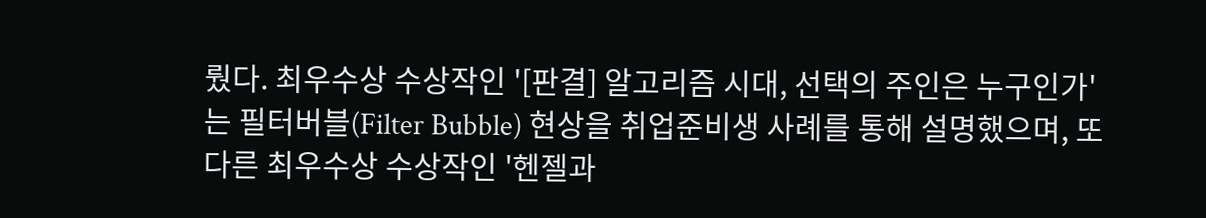뤘다. 최우수상 수상작인 '[판결] 알고리즘 시대, 선택의 주인은 누구인가'는 필터버블(Filter Bubble) 현상을 취업준비생 사례를 통해 설명했으며, 또 다른 최우수상 수상작인 '헨젤과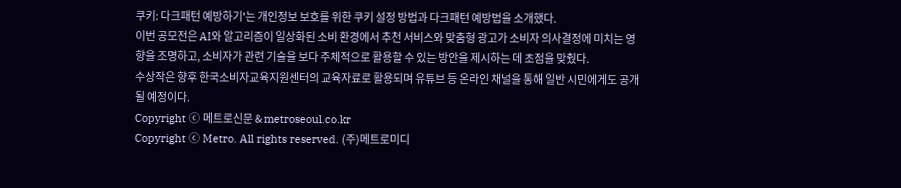쿠키: 다크패턴 예방하기'는 개인정보 보호를 위한 쿠키 설정 방법과 다크패턴 예방법을 소개했다.
이번 공모전은 AI와 알고리즘이 일상화된 소비 환경에서 추천 서비스와 맞춤형 광고가 소비자 의사결정에 미치는 영향을 조명하고, 소비자가 관련 기술을 보다 주체적으로 활용할 수 있는 방안을 제시하는 데 초점을 맞췄다.
수상작은 향후 한국소비자교육지원센터의 교육자료로 활용되며 유튜브 등 온라인 채널을 통해 일반 시민에게도 공개될 예정이다.
Copyright ⓒ 메트로신문 & metroseoul.co.kr
Copyright ⓒ Metro. All rights reserved. (주)메트로미디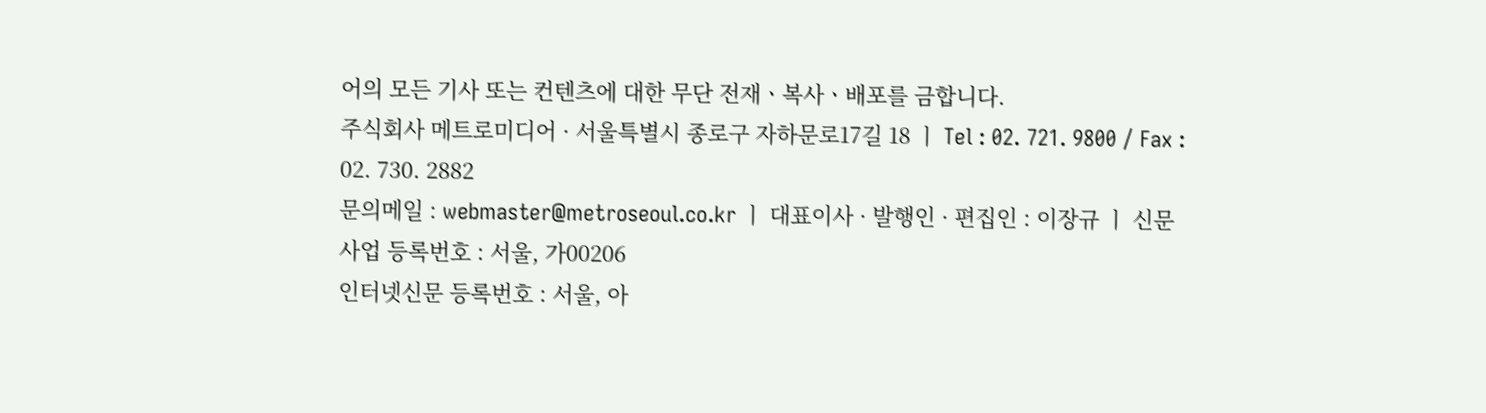어의 모든 기사 또는 컨텐츠에 대한 무단 전재ㆍ복사ㆍ배포를 금합니다.
주식회사 메트로미디어 · 서울특별시 종로구 자하문로17길 18 ㅣ Tel : 02. 721. 9800 / Fax : 02. 730. 2882
문의메일 : webmaster@metroseoul.co.kr ㅣ 대표이사 · 발행인 · 편집인 : 이장규 ㅣ 신문사업 등록번호 : 서울, 가00206
인터넷신문 등록번호 : 서울, 아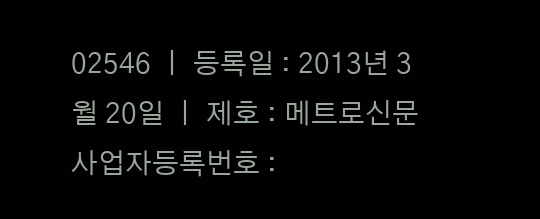02546 ㅣ 등록일 : 2013년 3월 20일 ㅣ 제호 : 메트로신문
사업자등록번호 :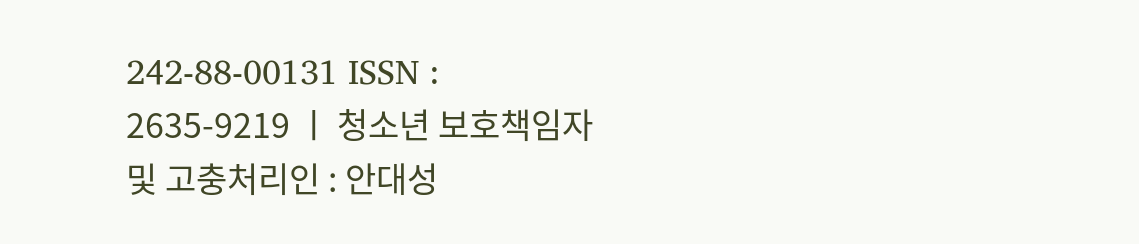242-88-00131 ISSN : 2635-9219 ㅣ 청소년 보호책임자 및 고충처리인 : 안대성